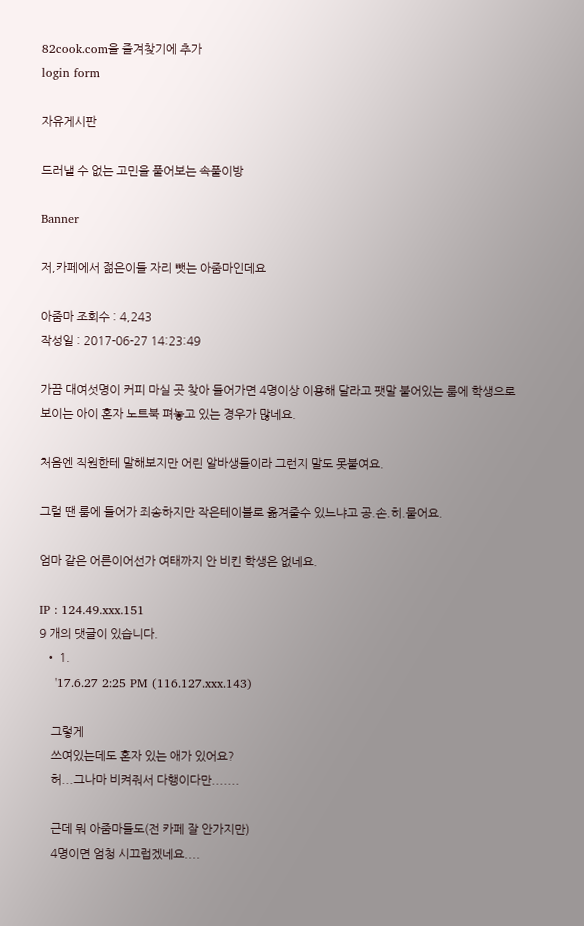82cook.com을 즐겨찾기에 추가
login form

자유게시판

드러낼 수 없는 고민을 풀어보는 속풀이방

Banner

저,카페에서 젊은이들 자리 뺏는 아줌마인데요

아줌마 조회수 : 4,243
작성일 : 2017-06-27 14:23:49

가끔 대여섯명이 커피 마실 곳 찾아 들어가면 4명이상 이용해 달라고 팻말 붙어있는 룸에 학생으로 보이는 아이 혼자 노트북 펴놓고 있는 경우가 많네요.

처음엔 직원한테 말해보지만 어린 알바생들이라 그런지 말도 못붙여요.

그럴 땐 룸에 들어가 죄송하지만 작은테이블로 옮겨줄수 있느냐고 공.손.히.물어요.

엄마 같은 어른이어선가 여태까지 안 비킨 학생은 없네요.

IP : 124.49.xxx.151
9 개의 댓글이 있습니다.
  • 1.
    '17.6.27 2:25 PM (116.127.xxx.143)

    그렇게
    쓰여있는데도 혼자 있는 애가 있어요?
    허...그나마 비켜줘서 다행이다만.......

    근데 뭐 아줌마들도(전 카페 잘 안가지만)
    4명이면 엄청 시끄럽겠네요....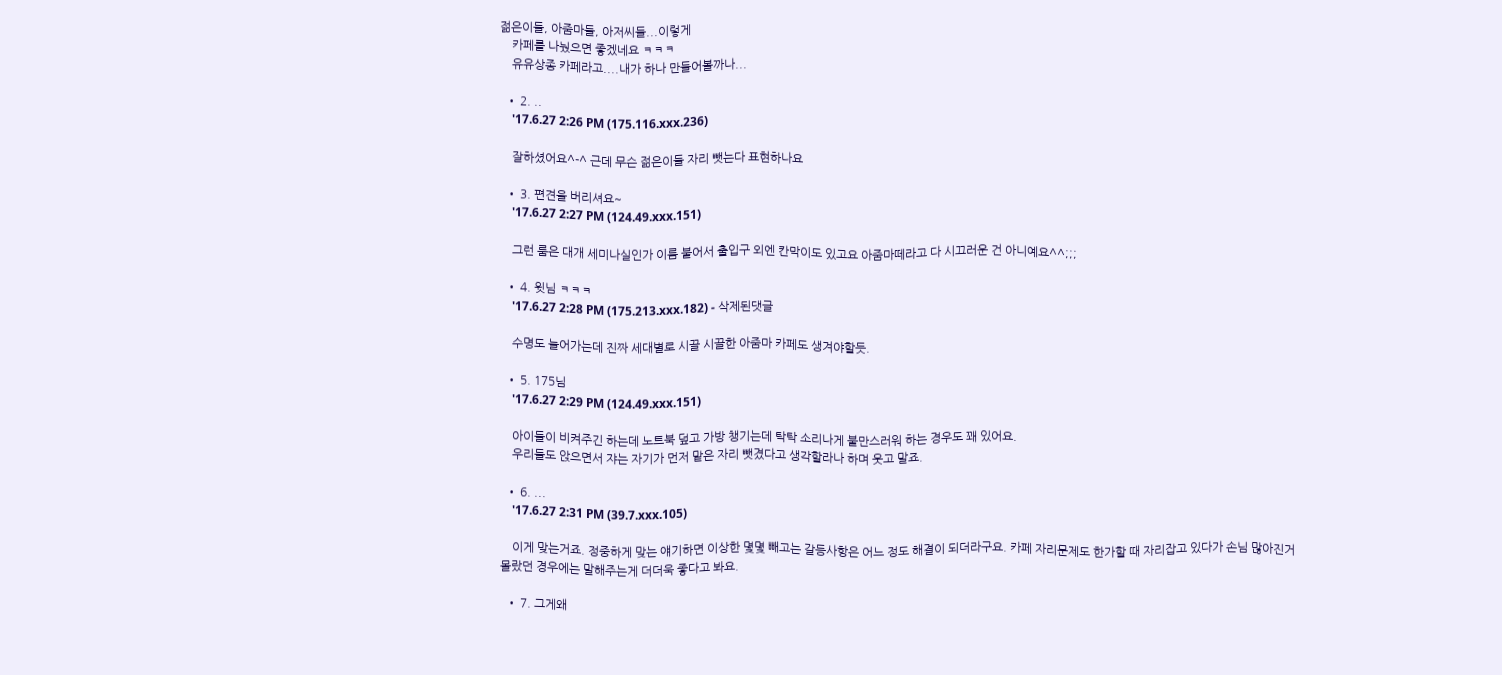젊은이들, 아줌마들, 아저씨들...이렇게
    카페를 나눴으면 좋겠네요 ㅋㅋㅋ
    유유상종 카페라고....내가 하나 만들어볼까나...

  • 2. ..
    '17.6.27 2:26 PM (175.116.xxx.236)

    잘하셨어요^-^ 근데 무슨 젊은이들 자리 뺏는다 표현하나요

  • 3. 편견을 버리셔요~
    '17.6.27 2:27 PM (124.49.xxx.151)

    그런 룸은 대개 세미나실인가 이름 붙어서 출입구 외엔 칸막이도 있고요 아줌마떼라고 다 시끄러운 건 아니예요^^;;;

  • 4. 윗님 ㅋㅋㅋ
    '17.6.27 2:28 PM (175.213.xxx.182) - 삭제된댓글

    수명도 늘어가는데 진짜 세대별로 시끌 시끌한 아줌마 카페도 생겨야할듯.

  • 5. 175님
    '17.6.27 2:29 PM (124.49.xxx.151)

    아이들이 비켜주긴 하는데 노트북 덮고 가방 챙기는데 탁탁 소리나게 불만스러워 하는 경우도 꽤 있어요.
    우리들도 앉으면서 쟈는 자기가 먼저 맡은 자리 뺏겼다고 생각할라나 하며 웃고 말죠.

  • 6. ...
    '17.6.27 2:31 PM (39.7.xxx.105)

    이게 맞는거죠. 정중하게 맞는 얘기하면 이상한 몇몇 빼고는 갈등사항은 어느 정도 해결이 되더라구요. 카페 자리문제도 한가할 때 자리잡고 있다가 손님 많아진거 몰랐던 경우에는 말해주는게 더더욱 좋다고 봐요.

  • 7. 그게왜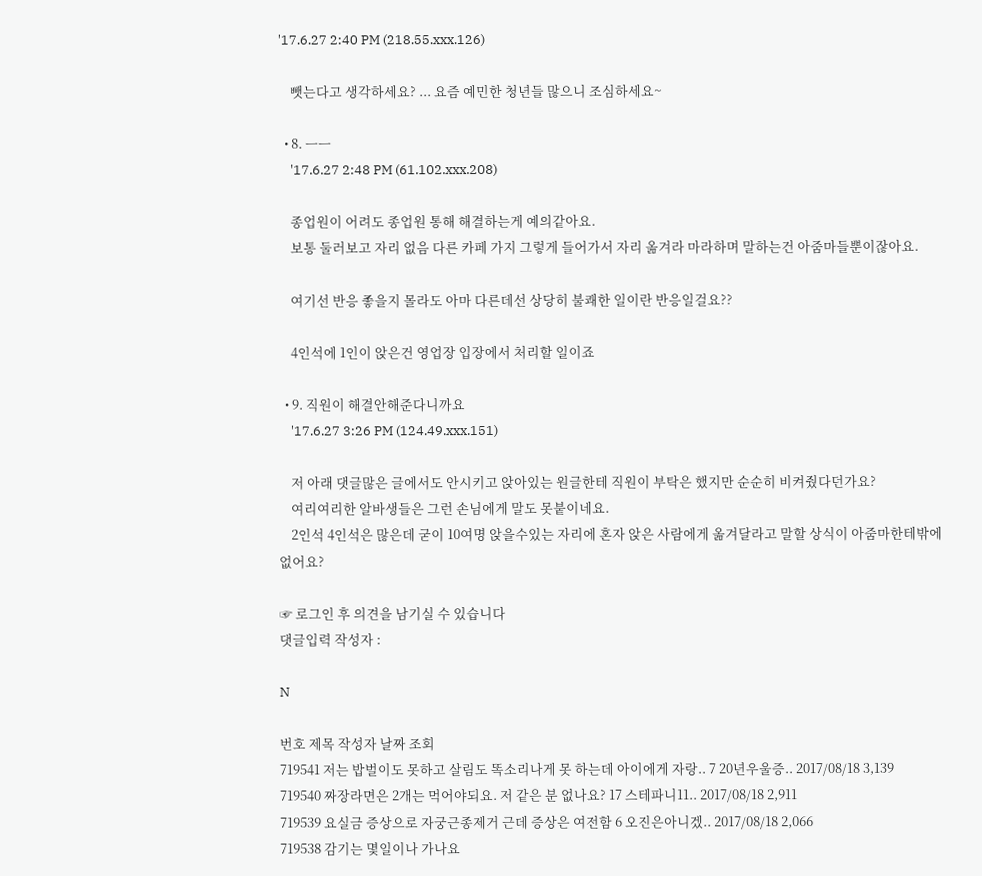'17.6.27 2:40 PM (218.55.xxx.126)

    뺏는다고 생각하세요? ... 요즘 예민한 청년들 많으니 조심하세요~

  • 8. ㅡㅡ
    '17.6.27 2:48 PM (61.102.xxx.208)

    종업원이 어려도 종업원 통해 해결하는게 예의같아요.
    보통 둘러보고 자리 없음 다른 카페 가지 그렇게 들어가서 자리 옮겨라 마라하며 말하는건 아줌마들뿐이잖아요.

    여기선 반응 좋을지 몰라도 아마 다른데선 상당히 불쾌한 일이란 반응일걸요??

    4인석에 1인이 앉은건 영업장 입장에서 처리할 일이죠

  • 9. 직원이 해결안해준다니까요
    '17.6.27 3:26 PM (124.49.xxx.151)

    저 아래 댓글많은 글에서도 안시키고 앉아있는 원글한테 직원이 부탁은 했지만 순순히 비켜줬다던가요?
    여리여리한 알바생들은 그런 손님에게 말도 못붙이네요.
    2인석 4인석은 많은데 굳이 10여명 앉을수있는 자리에 혼자 앉은 사람에게 옮겨달라고 말할 상식이 아줌마한테밖에 없어요?

☞ 로그인 후 의견을 남기실 수 있습니다
댓글입력 작성자 :

N

번호 제목 작성자 날짜 조회
719541 저는 밥벌이도 못하고 살림도 똑소리나게 못 하는데 아이에게 자랑.. 7 20년우울증.. 2017/08/18 3,139
719540 짜장라면은 2개는 먹어야되요. 저 같은 분 없나요? 17 스테파니11.. 2017/08/18 2,911
719539 요실금 증상으로 자궁근종제거 근데 증상은 여전함 6 오진은아니겠.. 2017/08/18 2,066
719538 감기는 몇일이나 가나요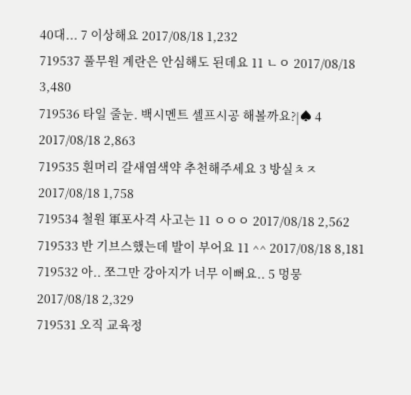40대... 7 이상해요 2017/08/18 1,232
719537 풀무원 계란은 안심해도 된데요 11 ㄴㅇ 2017/08/18 3,480
719536 타일 줄눈. 백시멘트 셀프시공 해볼까요?|♠ 4 2017/08/18 2,863
719535 흰머리 갈새염색약 추천해주세요 3 방실ㅊㅈ 2017/08/18 1,758
719534 철원 軍포사격 사고는 11 ㅇㅇㅇ 2017/08/18 2,562
719533 반 기브스했는데 발이 부어요 11 ^^ 2017/08/18 8,181
719532 아.. 쪼그만 강아지가 너무 이뻐요.. 5 멍뭉 2017/08/18 2,329
719531 오직 교육정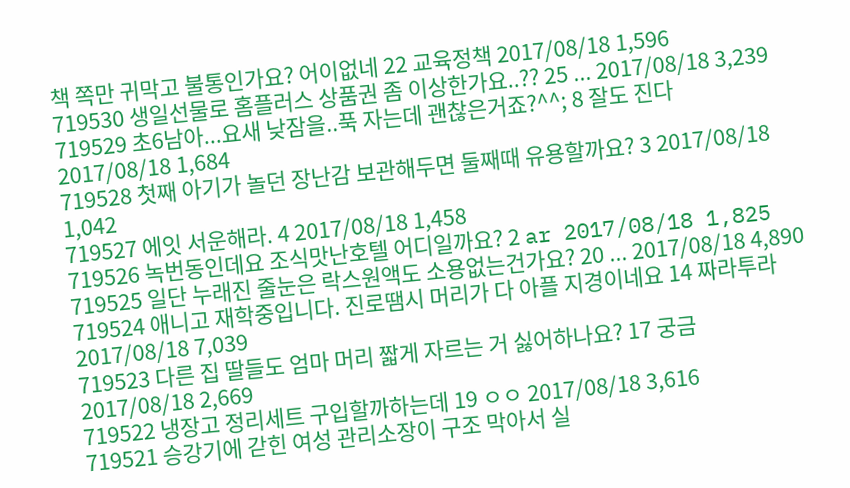책 쪽만 귀막고 불통인가요? 어이없네 22 교육정책 2017/08/18 1,596
719530 생일선물로 홈플러스 상품권 좀 이상한가요..?? 25 ... 2017/08/18 3,239
719529 초6남아...요새 낮잠을..푹 자는데 괜찮은거죠?^^; 8 잘도 진다 2017/08/18 1,684
719528 첫째 아기가 놀던 장난감 보관해두면 둘째때 유용할까요? 3 2017/08/18 1,042
719527 에잇 서운해라. 4 2017/08/18 1,458
719526 녹번동인데요 조식맛난호텔 어디일까요? 2 ar 2017/08/18 1,825
719525 일단 누래진 줄눈은 락스원액도 소용없는건가요? 20 ... 2017/08/18 4,890
719524 애니고 재학중입니다. 진로땜시 머리가 다 아플 지경이네요 14 짜라투라 2017/08/18 7,039
719523 다른 집 딸들도 엄마 머리 짧게 자르는 거 싫어하나요? 17 궁금 2017/08/18 2,669
719522 냉장고 정리세트 구입할까하는데 19 ㅇㅇ 2017/08/18 3,616
719521 승강기에 갇힌 여성 관리소장이 구조 막아서 실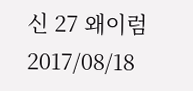신 27 왜이럼 2017/08/18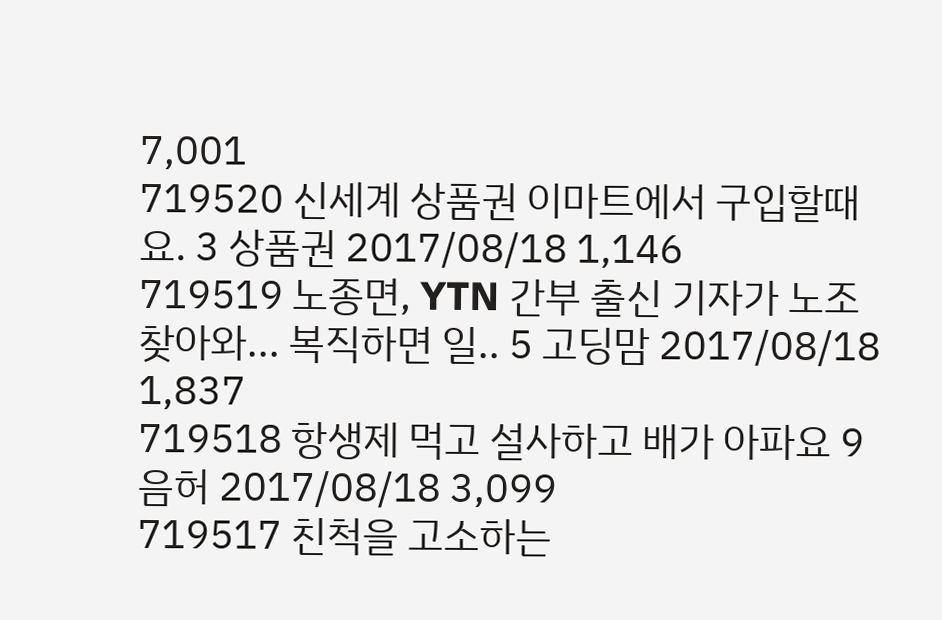7,001
719520 신세계 상품권 이마트에서 구입할때요. 3 상품권 2017/08/18 1,146
719519 노종면, YTN 간부 출신 기자가 노조 찾아와... 복직하면 일.. 5 고딩맘 2017/08/18 1,837
719518 항생제 먹고 설사하고 배가 아파요 9 음허 2017/08/18 3,099
719517 친척을 고소하는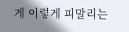게 이렇게 피말리는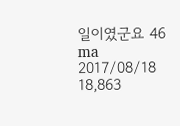일이였군요 46 ma 2017/08/18 18,863